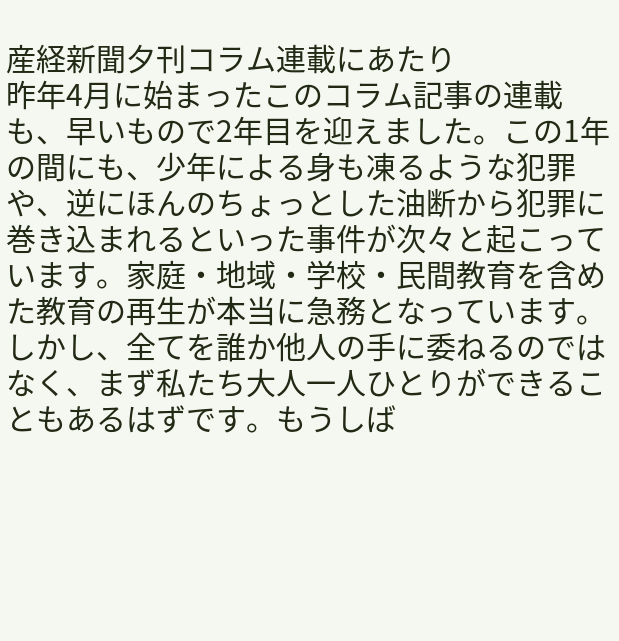産経新聞夕刊コラム連載にあたり
昨年4月に始まったこのコラム記事の連載も、早いもので2年目を迎えました。この1年の間にも、少年による身も凍るような犯罪や、逆にほんのちょっとした油断から犯罪に巻き込まれるといった事件が次々と起こっています。家庭・地域・学校・民間教育を含めた教育の再生が本当に急務となっています。しかし、全てを誰か他人の手に委ねるのではなく、まず私たち大人一人ひとりができることもあるはずです。もうしば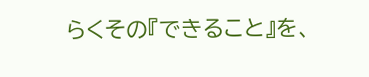らくその『できること』を、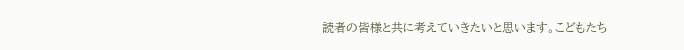読者の皆様と共に考えていきたいと思います。こどもたち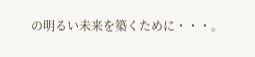の明るい未来を築くために・・・。